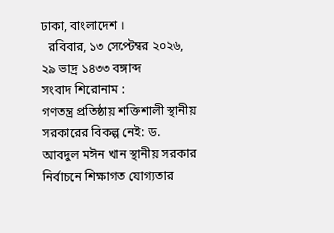ঢাকা, বাংলাদেশ ।
  রবিবার, ১৩ সেপ্টেম্বর ২০২৬,  ২৯ ভাদ্র ১৪৩৩ বঙ্গাব্দ
সংবাদ শিরোনাম :
গণতন্ত্র প্রতিষ্ঠায় শক্তিশালী স্থানীয় সরকারের বিকল্প নেই: ড. আবদুল মঈন খান স্থানীয় সরকার নির্বাচনে শিক্ষাগত যোগ্যতার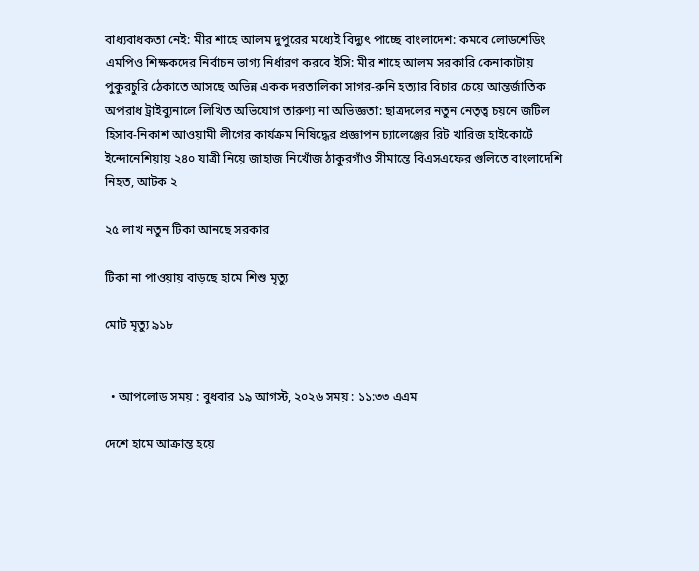বাধ্যবাধকতা নেই: মীর শাহে আলম দুপুরের মধ্যেই বিদ্যুৎ পাচ্ছে বাংলাদেশ: কমবে লোডশেডিং এমপিও শিক্ষকদের নির্বাচন ভাগ্য নির্ধারণ করবে ইসি: মীর শাহে আলম সরকারি কেনাকাটায় পুকুরচুরি ঠেকাতে আসছে অভিন্ন একক দরতালিকা সাগর-রুনি হত্যার বিচার চেয়ে আন্তর্জাতিক অপরাধ ট্রাইব্যুনালে লিখিত অভিযোগ তারুণ্য না অভিজ্ঞতা: ছাত্রদলের নতুন নেতৃত্ব চয়নে জটিল হিসাব-নিকাশ আওয়ামী লীগের কার্যক্রম নিষিদ্ধের প্রজ্ঞাপন চ্যালেঞ্জের রিট খারিজ হাইকোর্টে ইন্দোনেশিয়ায় ২৪০ যাত্রী নিয়ে জাহাজ নিখোঁজ ঠাকুরগাঁও সীমান্তে বিএসএফের গুলিতে বাংলাদেশি নিহত, আটক ২

২৫ লাখ নতুন টিকা আনছে সরকার

টিকা না পাওয়ায় বাড়ছে হামে শিশু মৃত্যু

মোট মৃত্যু ৯১৮


  • আপলোড সময় : বুধবার ১৯ আগস্ট, ২০২৬ সময় : ১১:৩৩ এএম

দেশে হামে আক্রান্ত হয়ে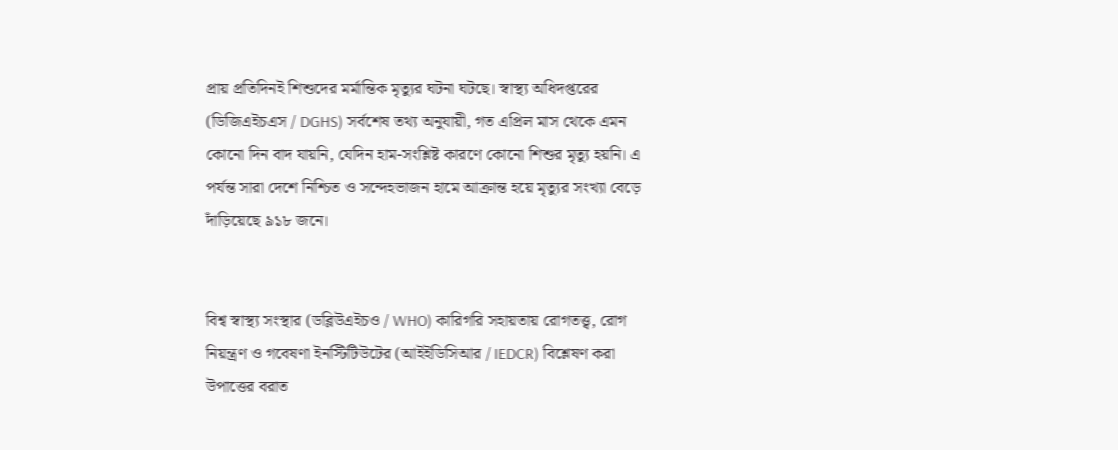প্রায় প্রতিদিনই শিশুদের মর্মান্তিক মৃত্যুর ঘটনা ঘটছে। স্বাস্থ্য অধিদপ্তরের (ডিজিএইচএস / DGHS) সর্বশেষ তথ্য অনুযায়ী, গত এপ্রিল মাস থেকে এমন কোনো দিন বাদ যায়নি, যেদিন হাম-সংশ্লিষ্ট কারণে কোনো শিশুর মৃত্যু হয়নি। এ পর্যন্ত সারা দেশে নিশ্চিত ও সন্দেহভাজন হামে আক্রান্ত হয়ে মৃত্যুর সংখ্যা বেড়ে দাঁড়িয়েছে ৯১৮ জনে।


বিশ্ব স্বাস্থ্য সংস্থার (ডব্লিউএইচও / WHO) কারিগরি সহায়তায় রোগতত্ত্ব, রোগ নিয়ন্ত্রণ ও গবেষণা ইনস্টিটিউটের (আইইডিসিআর / IEDCR) বিশ্লেষণ করা উপাত্তের বরাত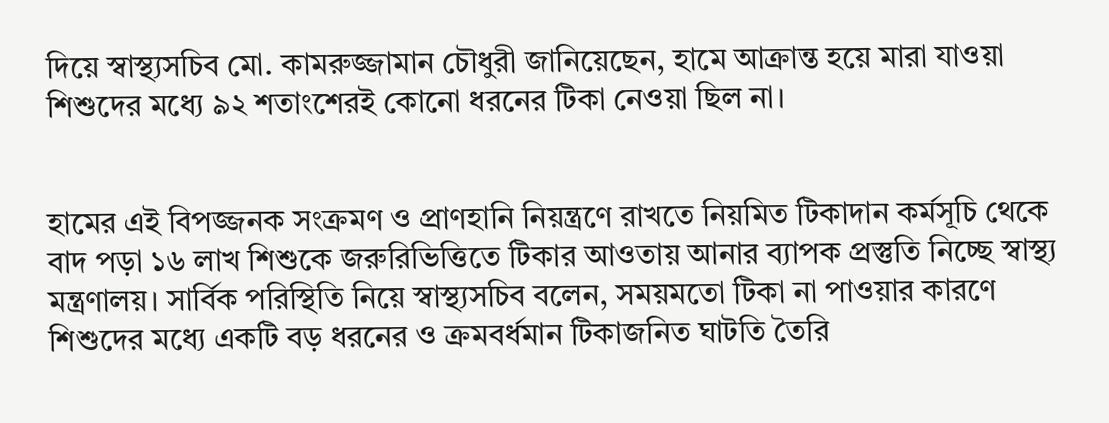দিয়ে স্বাস্থ্যসচিব মো. কামরুজ্জামান চৌধুরী জানিয়েছেন, হামে আক্রান্ত হয়ে মারা যাওয়া শিশুদের মধ্যে ৯২ শতাংশেরই কোনো ধরনের টিকা নেওয়া ছিল না।


হামের এই বিপজ্জনক সংক্রমণ ও প্রাণহানি নিয়ন্ত্রণে রাখতে নিয়মিত টিকাদান কর্মসূচি থেকে বাদ পড়া ১৬ লাখ শিশুকে জরুরিভিত্তিতে টিকার আওতায় আনার ব্যাপক প্রস্তুতি নিচ্ছে স্বাস্থ্য মন্ত্রণালয়। সার্বিক পরিস্থিতি নিয়ে স্বাস্থ্যসচিব বলেন, সময়মতো টিকা না পাওয়ার কারণে শিশুদের মধ্যে একটি বড় ধরনের ও ক্রমবর্ধমান টিকাজনিত ঘাটতি তৈরি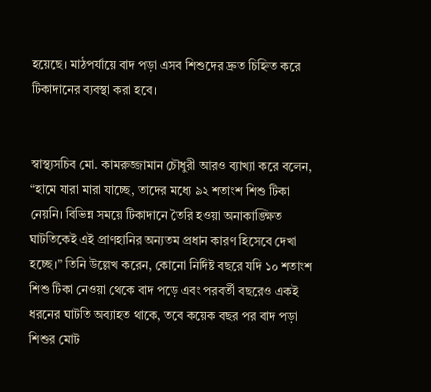হয়েছে। মাঠপর্যায়ে বাদ পড়া এসব শিশুদের দ্রুত চিহ্নিত করে টিকাদানের ব্যবস্থা করা হবে।


স্বাস্থ্যসচিব মো. কামরুজ্জামান চৌধুরী আরও ব্যাখ্যা করে বলেন, “হামে যারা মারা যাচ্ছে, তাদের মধ্যে ৯২ শতাংশ শিশু টিকা নেয়নি। বিভিন্ন সময়ে টিকাদানে তৈরি হওয়া অনাকাঙ্ক্ষিত ঘাটতিকেই এই প্রাণহানির অন্যতম প্রধান কারণ হিসেবে দেখা হচ্ছে।” তিনি উল্লেখ করেন, কোনো নির্দিষ্ট বছরে যদি ১০ শতাংশ শিশু টিকা নেওয়া থেকে বাদ পড়ে এবং পরবর্তী বছরেও একই ধরনের ঘাটতি অব্যাহত থাকে, তবে কয়েক বছর পর বাদ পড়া শিশুর মোট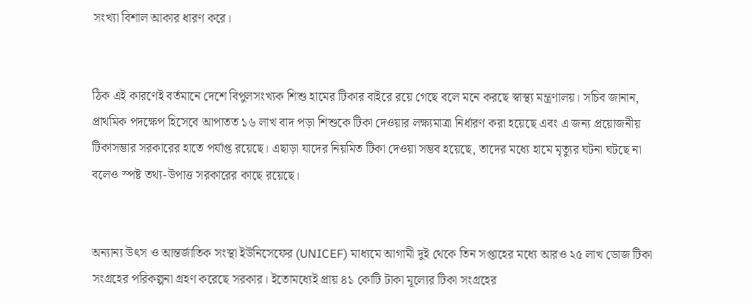সংখ্যা বিশাল আকার ধারণ করে।


ঠিক এই কারণেই বর্তমানে দেশে বিপুলসংখ্যক শিশু হামের টিকার বাইরে রয়ে গেছে বলে মনে করছে স্বাস্থ্য মন্ত্রণালয়। সচিব জানান, প্রাথমিক পদক্ষেপ হিসেবে আপাতত ১৬ লাখ বাদ পড়া শিশুকে টিকা দেওয়ার লক্ষ্যমাত্রা নির্ধারণ করা হয়েছে এবং এ জন্য প্রয়োজনীয় টিকাসম্ভার সরকারের হাতে পর্যাপ্ত রয়েছে। এছাড়া যাদের নিয়মিত টিকা দেওয়া সম্ভব হয়েছে, তাদের মধ্যে হামে মৃত্যুর ঘটনা ঘটছে না বলেও স্পষ্ট তথ্য-উপাত্ত সরকারের কাছে রয়েছে।


অন্যান্য উৎস ও আন্তর্জাতিক সংস্থা ইউনিসেফের (UNICEF) মাধ্যমে আগামী দুই থেকে তিন সপ্তাহের মধ্যে আরও ২৫ লাখ ডোজ টিকা সংগ্রহের পরিকল্পনা গ্রহণ করেছে সরকার। ইতোমধ্যেই প্রায় ৪১ কোটি টাকা মূল্যের টিকা সংগ্রহের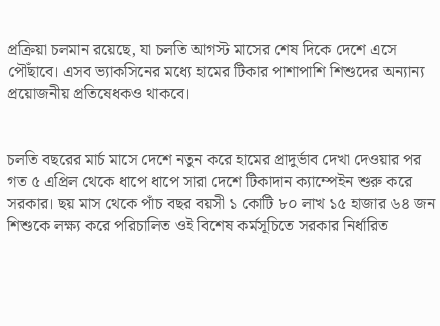প্রক্রিয়া চলমান রয়েছে, যা চলতি আগস্ট মাসের শেষ দিকে দেশে এসে পৌঁছাবে। এসব ভ্যাকসিনের মধ্যে হামের টিকার পাশাপাশি শিশুদের অন্যান্য প্রয়োজনীয় প্রতিষেধকও থাকবে।


চলতি বছরের মার্চ মাসে দেশে নতুন করে হামের প্রাদুর্ভাব দেখা দেওয়ার পর গত ৫ এপ্রিল থেকে ধাপে ধাপে সারা দেশে টিকাদান ক্যাম্পেইন শুরু করে সরকার। ছয় মাস থেকে পাঁচ বছর বয়সী ১ কোটি ৮০ লাখ ১৫ হাজার ৬৪ জন শিশুকে লক্ষ্য করে পরিচালিত ওই বিশেষ কর্মসূচিতে সরকার নির্ধারিত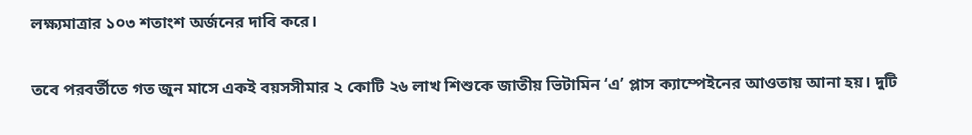লক্ষ্যমাত্রার ১০৩ শতাংশ অর্জনের দাবি করে।


তবে পরবর্তীতে গত জুন মাসে একই বয়সসীমার ২ কোটি ২৬ লাখ শিশুকে জাতীয় ভিটামিন ‘এ’ প্লাস ক্যাম্পেইনের আওতায় আনা হয়। দুটি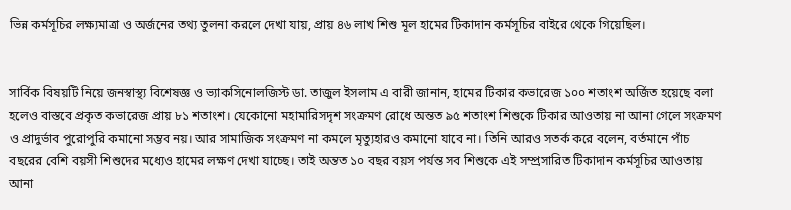ভিন্ন কর্মসূচির লক্ষ্যমাত্রা ও অর্জনের তথ্য তুলনা করলে দেখা যায়, প্রায় ৪৬ লাখ শিশু মূল হামের টিকাদান কর্মসূচির বাইরে থেকে গিয়েছিল।


সার্বিক বিষয়টি নিয়ে জনস্বাস্থ্য বিশেষজ্ঞ ও ভ্যাকসিনোলজিস্ট ডা. তাজুল ইসলাম এ বারী জানান, হামের টিকার কভারেজ ১০০ শতাংশ অর্জিত হয়েছে বলা হলেও বাস্তবে প্রকৃত কভারেজ প্রায় ৮১ শতাংশ। যেকোনো মহামারিসদৃশ সংক্রমণ রোধে অন্তত ৯৫ শতাংশ শিশুকে টিকার আওতায় না আনা গেলে সংক্রমণ ও প্রাদুর্ভাব পুরোপুরি কমানো সম্ভব নয়। আর সামাজিক সংক্রমণ না কমলে মৃত্যুহারও কমানো যাবে না। তিনি আরও সতর্ক করে বলেন, বর্তমানে পাঁচ বছরের বেশি বয়সী শিশুদের মধ্যেও হামের লক্ষণ দেখা যাচ্ছে। তাই অন্তত ১০ বছর বয়স পর্যন্ত সব শিশুকে এই সম্প্রসারিত টিকাদান কর্মসূচির আওতায় আনা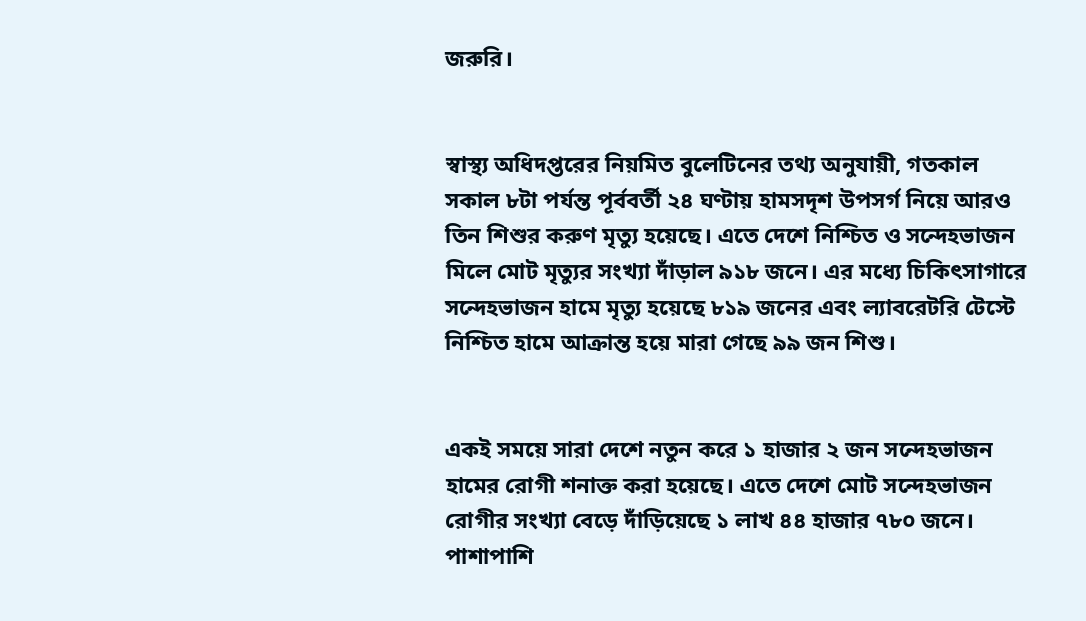জরুরি।


স্বাস্থ্য অধিদপ্তরের নিয়মিত বুলেটিনের তথ্য অনুযায়ী, গতকাল সকাল ৮টা পর্যন্ত পূর্ববর্তী ২৪ ঘণ্টায় হামসদৃশ উপসর্গ নিয়ে আরও তিন শিশুর করুণ মৃত্যু হয়েছে। এতে দেশে নিশ্চিত ও সন্দেহভাজন মিলে মোট মৃত্যুর সংখ্যা দাঁড়াল ৯১৮ জনে। এর মধ্যে চিকিৎসাগারে সন্দেহভাজন হামে মৃত্যু হয়েছে ৮১৯ জনের এবং ল্যাবরেটরি টেস্টে নিশ্চিত হামে আক্রান্ত হয়ে মারা গেছে ৯৯ জন শিশু।


একই সময়ে সারা দেশে নতুন করে ১ হাজার ২ জন সন্দেহভাজন হামের রোগী শনাক্ত করা হয়েছে। এতে দেশে মোট সন্দেহভাজন রোগীর সংখ্যা বেড়ে দাঁড়িয়েছে ১ লাখ ৪৪ হাজার ৭৮০ জনে। পাশাপাশি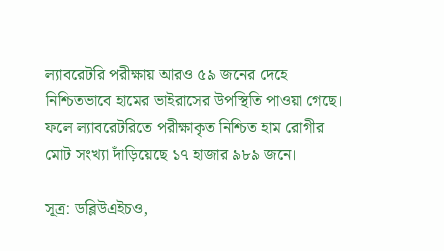ল্যাবরেটরি পরীক্ষায় আরও ৫৯ জনের দেহে নিশ্চিতভাবে হামের ভাইরাসের উপস্থিতি পাওয়া গেছে। ফলে ল্যাবরেটরিতে পরীক্ষাকৃত নিশ্চিত হাম রোগীর মোট সংখ্যা দাঁড়িয়েছে ১৭ হাজার ৯৮৯ জনে।

সূত্র: ডব্লিউএইচও,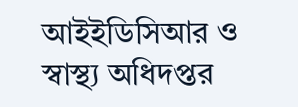আইইডিসিআর ও স্বাস্থ্য অধিদপ্তর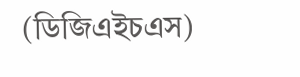(ডিজিএইচএস)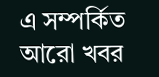এ সম্পর্কিত আরো খবর